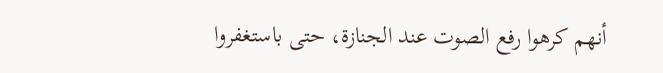أنهم كرهوا رفع الصوت عند الجنازة، حتى باستغفروا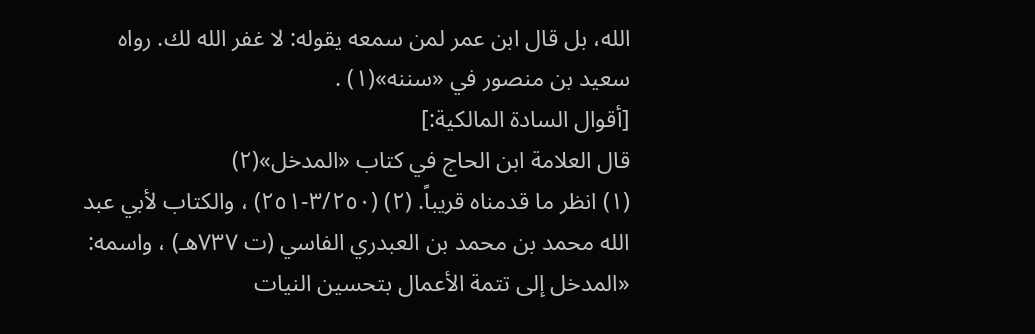الله، بل قال ابن عمر لمن سمعه يقوله: لا غفر الله لك. رواه سعيد بن منصور في «سننه»(١) .
[أقوال السادة المالكية:]
قال العلامة ابن الحاج في كتاب «المدخل»(٢)
(١) انظر ما قدمناه قريباً. (٢) (٣/٢٥٠-٢٥١) ، والكتاب لأبي عبد الله محمد بن محمد بن العبدري الفاسي (ت ٧٣٧هـ) ، واسمه: «المدخل إلى تتمة الأعمال بتحسين النيات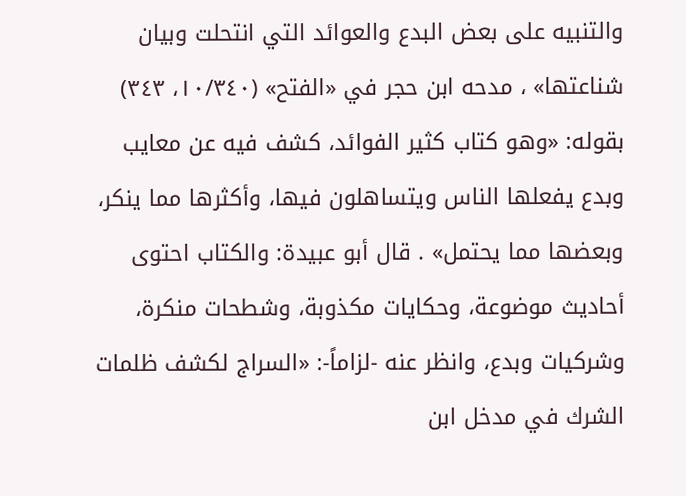والتنبيه على بعض البدع والعوائد التي انتحلت وبيان شناعتها» ، مدحه ابن حجر في «الفتح» (١٠/٣٤٠، ٣٤٣) بقوله: «وهو كتاب كثير الفوائد، كشف فيه عن معايب وبدع يفعلها الناس ويتساهلون فيها، وأكثرها مما ينكر، وبعضها مما يحتمل» . قال أبو عبيدة: والكتاب احتوى أحاديث موضوعة، وحكايات مكذوبة، وشطحات منكرة، وشركيات وبدع، وانظر عنه -لزاماً-: «السراج لكشف ظلمات الشرك في مدخل ابن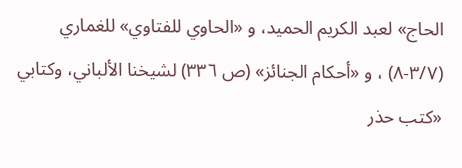الحاج» لعبد الكريم الحميد، و «الحاوي للفتاوي» للغماري (٣/٧-٨) ، و «أحكام الجنائز» (ص ٣٣٦) لشيخنا الألباني، وكتابي «كتب حذر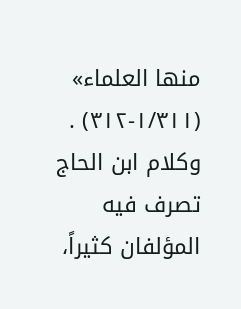منها العلماء» (١/٣١١-٣١٢) .
وكلام ابن الحاج تصرف فيه المؤلفان كثيراً،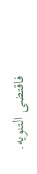فاقتضى التنويه.